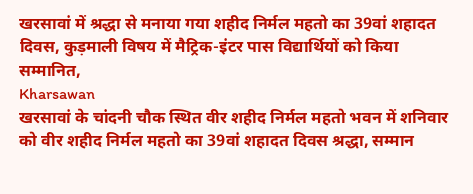खरसावां में श्रद्धा से मनाया गया शहीद निर्मल महतो का 39वां शहादत दिवस, कुड़माली विषय में मैट्रिक-इंटर पास विद्यार्थियों को किया सम्मानित,
Kharsawan
खरसावां के चांदनी चौक स्थित वीर शहीद निर्मल महतो भवन में शनिवार को वीर शहीद निर्मल महतो का 39वां शहादत दिवस श्रद्धा, सम्मान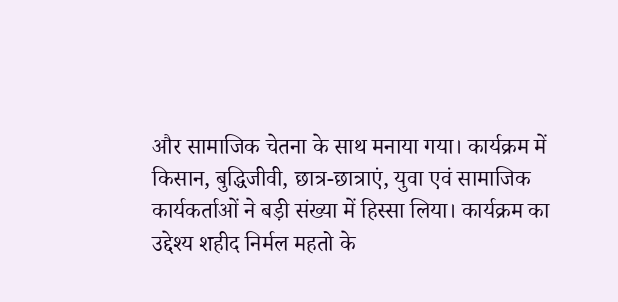और सामाजिक चेतना के साथ मनाया गया। कार्यक्रम में किसान, बुद्धिजीवी, छात्र-छात्राएं, युवा एवं सामाजिक कार्यकर्ताओं ने बड़ी संख्या में हिस्सा लिया। कार्यक्रम का उद्देश्य शहीद निर्मल महतो के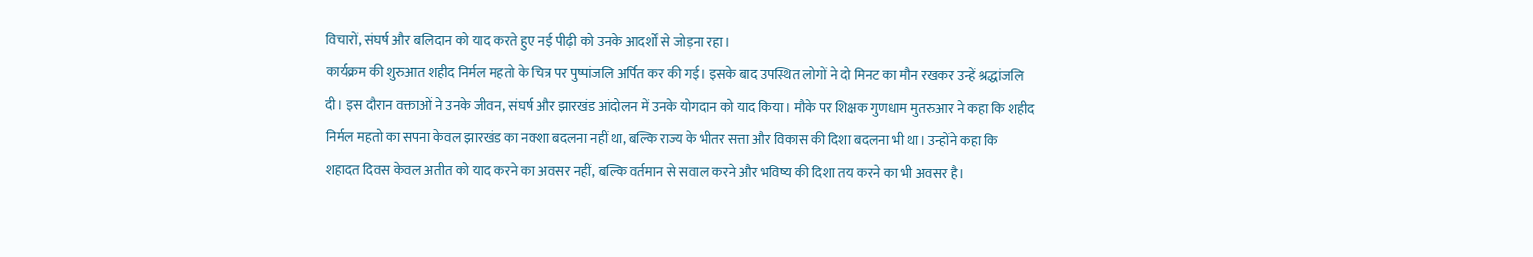विचारों, संघर्ष और बलिदान को याद करते हुए नई पीढ़ी को उनके आदर्शों से जोड़ना रहा।
कार्यक्रम की शुरुआत शहीद निर्मल महतो के चित्र पर पुष्पांजलि अर्पित कर की गई। इसके बाद उपस्थित लोगों ने दो मिनट का मौन रखकर उन्हें श्रद्धांजलि दी। इस दौरान वक्ताओं ने उनके जीवन, संघर्ष और झारखंड आंदोलन में उनके योगदान को याद किया। मौके पर शिक्षक गुणधाम मुतरुआर ने कहा कि शहीद निर्मल महतो का सपना केवल झारखंड का नक्शा बदलना नहीं था, बल्कि राज्य के भीतर सत्ता और विकास की दिशा बदलना भी था। उन्होंने कहा कि शहादत दिवस केवल अतीत को याद करने का अवसर नहीं, बल्कि वर्तमान से सवाल करने और भविष्य की दिशा तय करने का भी अवसर है।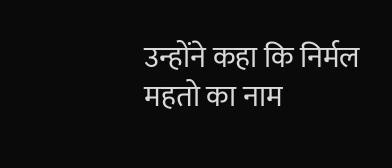उन्होंने कहा कि निर्मल महतो का नाम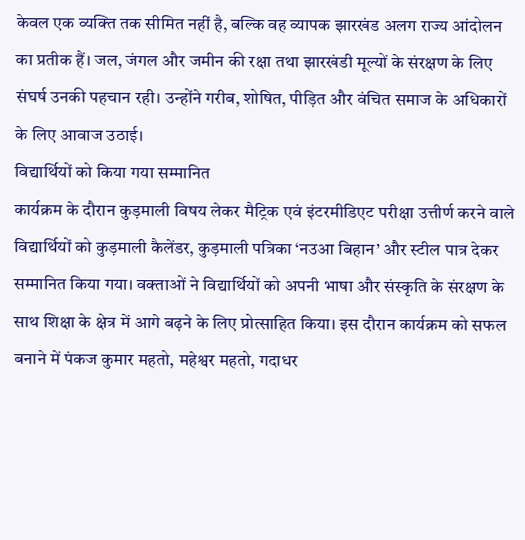केवल एक व्यक्ति तक सीमित नहीं है, बल्कि वह व्यापक झारखंड अलग राज्य आंदोलन का प्रतीक हैं। जल, जंगल और जमीन की रक्षा तथा झारखंडी मूल्यों के संरक्षण के लिए संघर्ष उनकी पहचान रही। उन्होंने गरीब, शोषित, पीड़ित और वंचित समाज के अधिकारों के लिए आवाज उठाई।
विद्यार्थियों को किया गया सम्मानित
कार्यक्रम के दौरान कुड़माली विषय लेकर मैट्रिक एवं इंटरमीडिएट परीक्षा उत्तीर्ण करने वाले विद्यार्थियों को कुड़माली कैलेंडर, कुड़माली पत्रिका ‘नउआ बिहान’ और स्टील पात्र देकर सम्मानित किया गया। वक्ताओं ने विद्यार्थियों को अपनी भाषा और संस्कृति के संरक्षण के साथ शिक्षा के क्षेत्र में आगे बढ़ने के लिए प्रोत्साहित किया। इस दौरान कार्यक्रम को सफल बनाने में पंकज कुमार महतो, महेश्वर महतो, गदाधर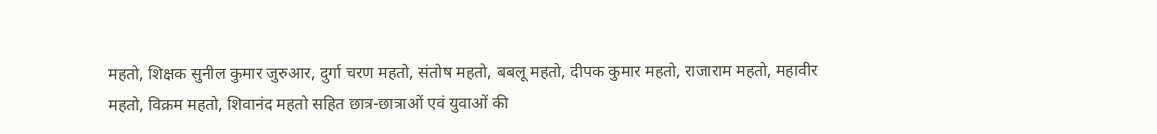महतो, शिक्षक सुनील कुमार जुरुआर, दुर्गा चरण महतो, संतोष महतो, बबलू महतो, दीपक कुमार महतो, राजाराम महतो, महावीर महतो, विक्रम महतो, शिवानंद महतो सहित छात्र-छात्राओं एवं युवाओं की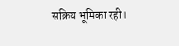सक्रिय भूमिका रही।